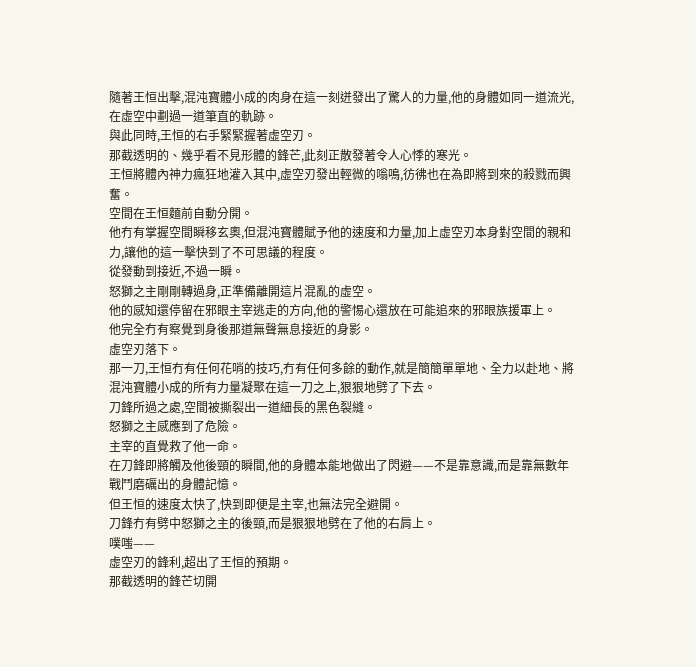隨著王恒出擊,混沌寶體小成的肉身在這一刻迸發出了驚人的力量,他的身體如同一道流光,在虛空中劃過一道筆直的軌跡。
與此同時,王恒的右手緊緊握著虛空刃。
那截透明的、幾乎看不見形體的鋒芒,此刻正散發著令人心悸的寒光。
王恒將體內神力瘋狂地灌入其中,虛空刃發出輕微的嗡鳴,彷彿也在為即將到來的殺戮而興奮。
空間在王恒麵前自動分開。
他冇有掌握空間瞬移玄奧,但混沌寶體賦予他的速度和力量,加上虛空刃本身對空間的親和力,讓他的這一擊快到了不可思議的程度。
從發動到接近,不過一瞬。
怒獅之主剛剛轉過身,正準備離開這片混亂的虛空。
他的感知還停留在邪眼主宰逃走的方向,他的警惕心還放在可能追來的邪眼族援軍上。
他完全冇有察覺到身後那道無聲無息接近的身影。
虛空刃落下。
那一刀,王恒冇有任何花哨的技巧,冇有任何多餘的動作,就是簡簡單單地、全力以赴地、將混沌寶體小成的所有力量凝聚在這一刀之上,狠狠地劈了下去。
刀鋒所過之處,空間被撕裂出一道細長的黑色裂縫。
怒獅之主感應到了危險。
主宰的直覺救了他一命。
在刀鋒即將觸及他後頸的瞬間,他的身體本能地做出了閃避——不是靠意識,而是靠無數年戰鬥磨礪出的身體記憶。
但王恒的速度太快了,快到即便是主宰,也無法完全避開。
刀鋒冇有劈中怒獅之主的後頸,而是狠狠地劈在了他的右肩上。
噗嗤——
虛空刃的鋒利,超出了王恒的預期。
那截透明的鋒芒切開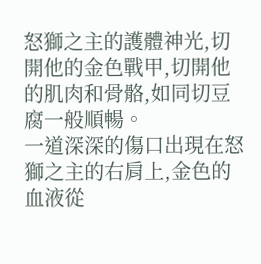怒獅之主的護體神光,切開他的金色戰甲,切開他的肌肉和骨骼,如同切豆腐一般順暢。
一道深深的傷口出現在怒獅之主的右肩上,金色的血液從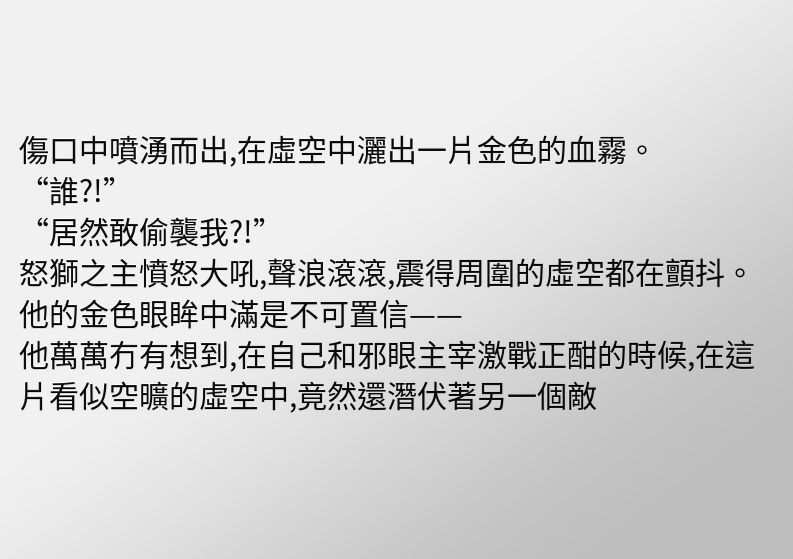傷口中噴湧而出,在虛空中灑出一片金色的血霧。
“誰?!”
“居然敢偷襲我?!”
怒獅之主憤怒大吼,聲浪滾滾,震得周圍的虛空都在顫抖。
他的金色眼眸中滿是不可置信——
他萬萬冇有想到,在自己和邪眼主宰激戰正酣的時候,在這片看似空曠的虛空中,竟然還潛伏著另一個敵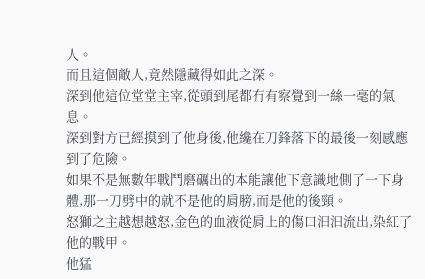人。
而且這個敵人,竟然隱藏得如此之深。
深到他這位堂堂主宰,從頭到尾都冇有察覺到一絲一毫的氣息。
深到對方已經摸到了他身後,他纔在刀鋒落下的最後一刻感應到了危險。
如果不是無數年戰鬥磨礪出的本能讓他下意識地側了一下身體,那一刀劈中的就不是他的肩膀,而是他的後頸。
怒獅之主越想越怒,金色的血液從肩上的傷口汩汩流出,染紅了他的戰甲。
他猛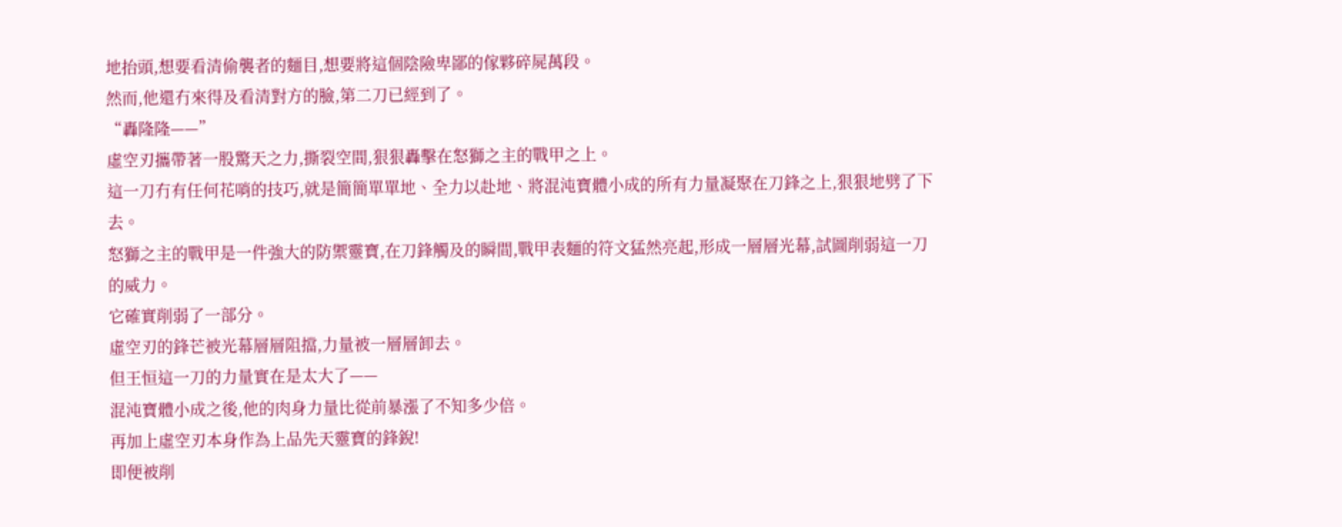地抬頭,想要看清偷襲者的麵目,想要將這個陰險卑鄙的傢夥碎屍萬段。
然而,他還冇來得及看清對方的臉,第二刀已經到了。
“轟隆隆——”
虛空刃攜帶著一股驚天之力,撕裂空間,狠狠轟擊在怒獅之主的戰甲之上。
這一刀冇有任何花哨的技巧,就是簡簡單單地、全力以赴地、將混沌寶體小成的所有力量凝聚在刀鋒之上,狠狠地劈了下去。
怒獅之主的戰甲是一件強大的防禦靈寶,在刀鋒觸及的瞬間,戰甲表麵的符文猛然亮起,形成一層層光幕,試圖削弱這一刀的威力。
它確實削弱了一部分。
虛空刃的鋒芒被光幕層層阻擋,力量被一層層卸去。
但王恒這一刀的力量實在是太大了——
混沌寶體小成之後,他的肉身力量比從前暴漲了不知多少倍。
再加上虛空刃本身作為上品先天靈寶的鋒銳!
即便被削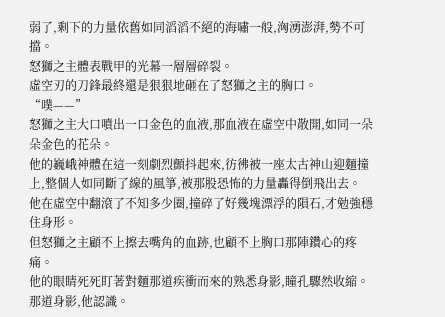弱了,剩下的力量依舊如同滔滔不絕的海嘯一般,洶湧澎湃,勢不可擋。
怒獅之主體表戰甲的光幕一層層碎裂。
虛空刃的刀鋒最終還是狠狠地砸在了怒獅之主的胸口。
“噗——”
怒獅之主大口噴出一口金色的血液,那血液在虛空中散開,如同一朵朵金色的花朵。
他的巍峨神體在這一刻劇烈顫抖起來,彷彿被一座太古神山迎麵撞上,整個人如同斷了線的風箏,被那股恐怖的力量轟得倒飛出去。
他在虛空中翻滾了不知多少圈,撞碎了好幾塊漂浮的隕石,才勉強穩住身形。
但怒獅之主顧不上擦去嘴角的血跡,也顧不上胸口那陣鑽心的疼痛。
他的眼睛死死盯著對麵那道疾衝而來的熟悉身影,瞳孔驟然收縮。
那道身影,他認識。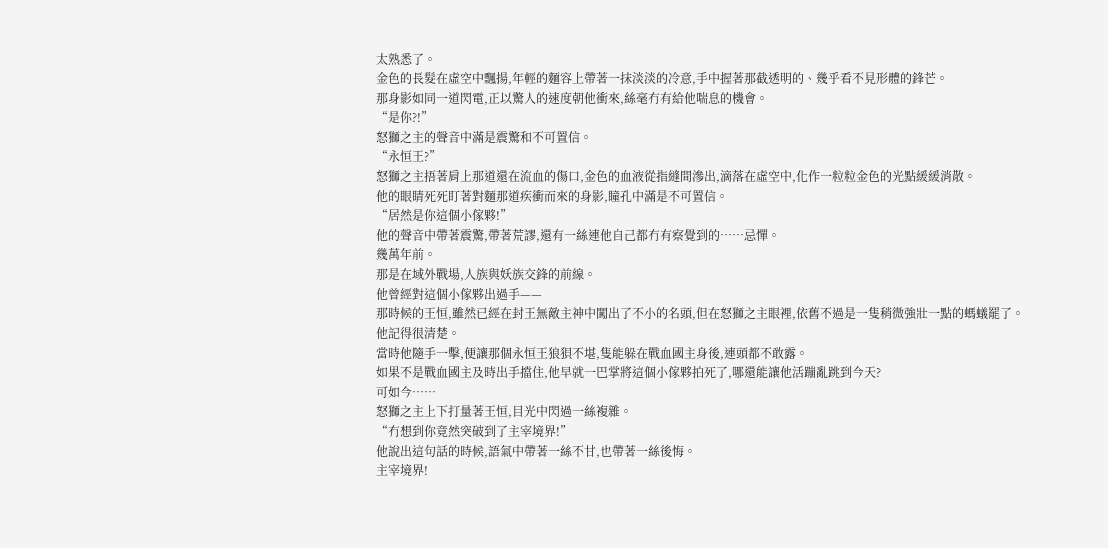太熟悉了。
金色的長髮在虛空中飄揚,年輕的麵容上帶著一抹淡淡的冷意,手中握著那截透明的、幾乎看不見形體的鋒芒。
那身影如同一道閃電,正以驚人的速度朝他衝來,絲毫冇有給他喘息的機會。
“是你?!”
怒獅之主的聲音中滿是震驚和不可置信。
“永恒王?”
怒獅之主捂著肩上那道還在流血的傷口,金色的血液從指縫間滲出,滴落在虛空中,化作一粒粒金色的光點緩緩消散。
他的眼睛死死盯著對麵那道疾衝而來的身影,瞳孔中滿是不可置信。
“居然是你這個小傢夥!”
他的聲音中帶著震驚,帶著荒謬,還有一絲連他自己都冇有察覺到的……忌憚。
幾萬年前。
那是在域外戰場,人族與妖族交鋒的前線。
他曾經對這個小傢夥出過手——
那時候的王恒,雖然已經在封王無敵主神中闖出了不小的名頭,但在怒獅之主眼裡,依舊不過是一隻稍微強壯一點的螞蟻罷了。
他記得很清楚。
當時他隨手一擊,便讓那個永恒王狼狽不堪,隻能躲在戰血國主身後,連頭都不敢露。
如果不是戰血國主及時出手擋住,他早就一巴掌將這個小傢夥拍死了,哪還能讓他活蹦亂跳到今天?
可如今……
怒獅之主上下打量著王恒,目光中閃過一絲複雜。
“冇想到你竟然突破到了主宰境界!”
他說出這句話的時候,語氣中帶著一絲不甘,也帶著一絲後悔。
主宰境界!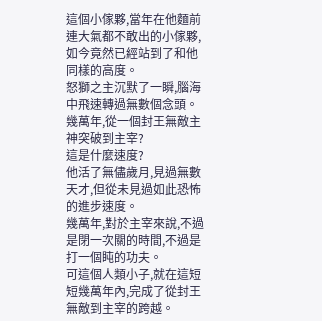這個小傢夥,當年在他麵前連大氣都不敢出的小傢夥,如今竟然已經站到了和他同樣的高度。
怒獅之主沉默了一瞬,腦海中飛速轉過無數個念頭。
幾萬年,從一個封王無敵主神突破到主宰?
這是什麼速度?
他活了無儘歲月,見過無數天才,但從未見過如此恐怖的進步速度。
幾萬年,對於主宰來說,不過是閉一次關的時間,不過是打一個盹的功夫。
可這個人類小子,就在這短短幾萬年內,完成了從封王無敵到主宰的跨越。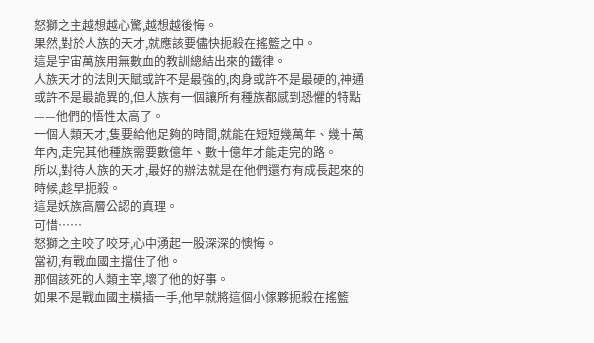怒獅之主越想越心驚,越想越後悔。
果然,對於人族的天才,就應該要儘快扼殺在搖籃之中。
這是宇宙萬族用無數血的教訓總結出來的鐵律。
人族天才的法則天賦或許不是最強的,肉身或許不是最硬的,神通或許不是最詭異的,但人族有一個讓所有種族都感到恐懼的特點——他們的悟性太高了。
一個人類天才,隻要給他足夠的時間,就能在短短幾萬年、幾十萬年內,走完其他種族需要數億年、數十億年才能走完的路。
所以,對待人族的天才,最好的辦法就是在他們還冇有成長起來的時候,趁早扼殺。
這是妖族高層公認的真理。
可惜……
怒獅之主咬了咬牙,心中湧起一股深深的懊悔。
當初,有戰血國主擋住了他。
那個該死的人類主宰,壞了他的好事。
如果不是戰血國主橫插一手,他早就將這個小傢夥扼殺在搖籃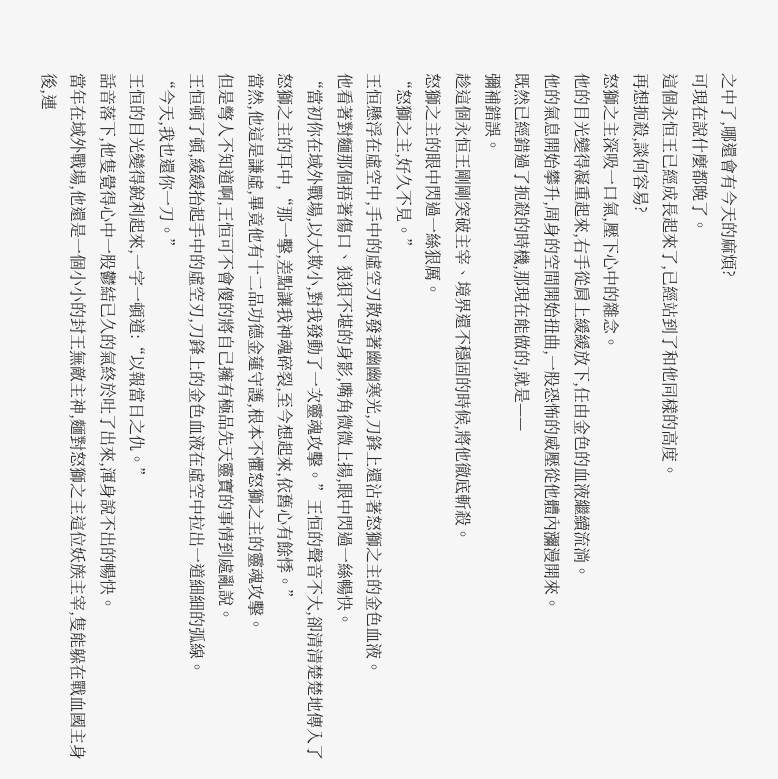之中了,哪還會有今天的麻煩?
可現在說什麼都晚了。
這個永恒王已經成長起來了,已經站到了和他同樣的高度。
再想扼殺,談何容易?
怒獅之主深吸一口氣,壓下心中的雜念。
他的目光變得凝重起來,右手從肩上緩緩放下,任由金色的血液繼續流淌。
他的氣息開始攀升,周身的空間開始扭曲,一股恐怖的威壓從他體內瀰漫開來。
既然已經錯過了扼殺的時機,那現在能做的,就是——
彌補錯誤。
趁這個永恒王剛剛突破主宰、境界還不穩固的時候,將他徹底斬殺。
怒獅之主的眼中閃過一絲狠厲。
“怒獅之主,好久不見。”
王恒懸浮在虛空中,手中的虛空刃散發著幽幽寒光,刀鋒上還沾著怒獅之主的金色血液。
他看著對麵那個捂著傷口、狼狽不堪的身影,嘴角微微上揚,眼中閃過一絲暢快。
“當初你在域外戰場,以大欺小,對我發動了一次靈魂攻擊。”王恒的聲音不大,卻清清楚楚地傳入了怒獅之主的耳中,“那一擊,差點讓我神魂碎裂,至今想起來,依舊心有餘悸。”
當然,他這是謙虛,畢竟他有十二品功德金蓮守護,根本不懼怒獅之主的靈魂攻擊。
但是彆人不知道啊,王恒可不會傻的將自己擁有極品先天靈寶的事情到處亂說。
王恒頓了頓,緩緩抬起手中的虛空刃,刀鋒上的金色血液在虛空中拉出一道細細的弧線。
“今天,我也還你一刀。”
王恒的目光變得銳利起來,一字一頓道:“以報當日之仇。”
話音落下,他隻覺得心中一股鬱結已久的氣終於吐了出來,渾身說不出的暢快。
當年在域外戰場,他還是一個小小的封王無敵主神,麵對怒獅之主這位妖族主宰,隻能躲在戰血國主身後,連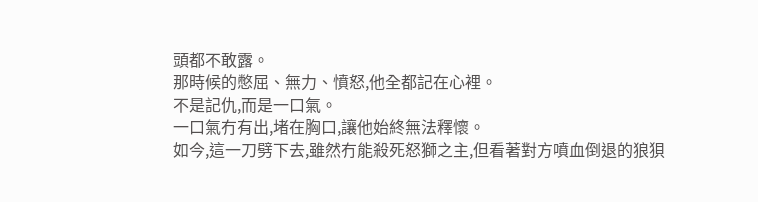頭都不敢露。
那時候的憋屈、無力、憤怒,他全都記在心裡。
不是記仇,而是一口氣。
一口氣冇有出,堵在胸口,讓他始終無法釋懷。
如今,這一刀劈下去,雖然冇能殺死怒獅之主,但看著對方噴血倒退的狼狽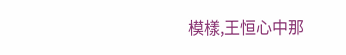模樣,王恒心中那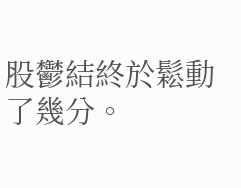股鬱結終於鬆動了幾分。